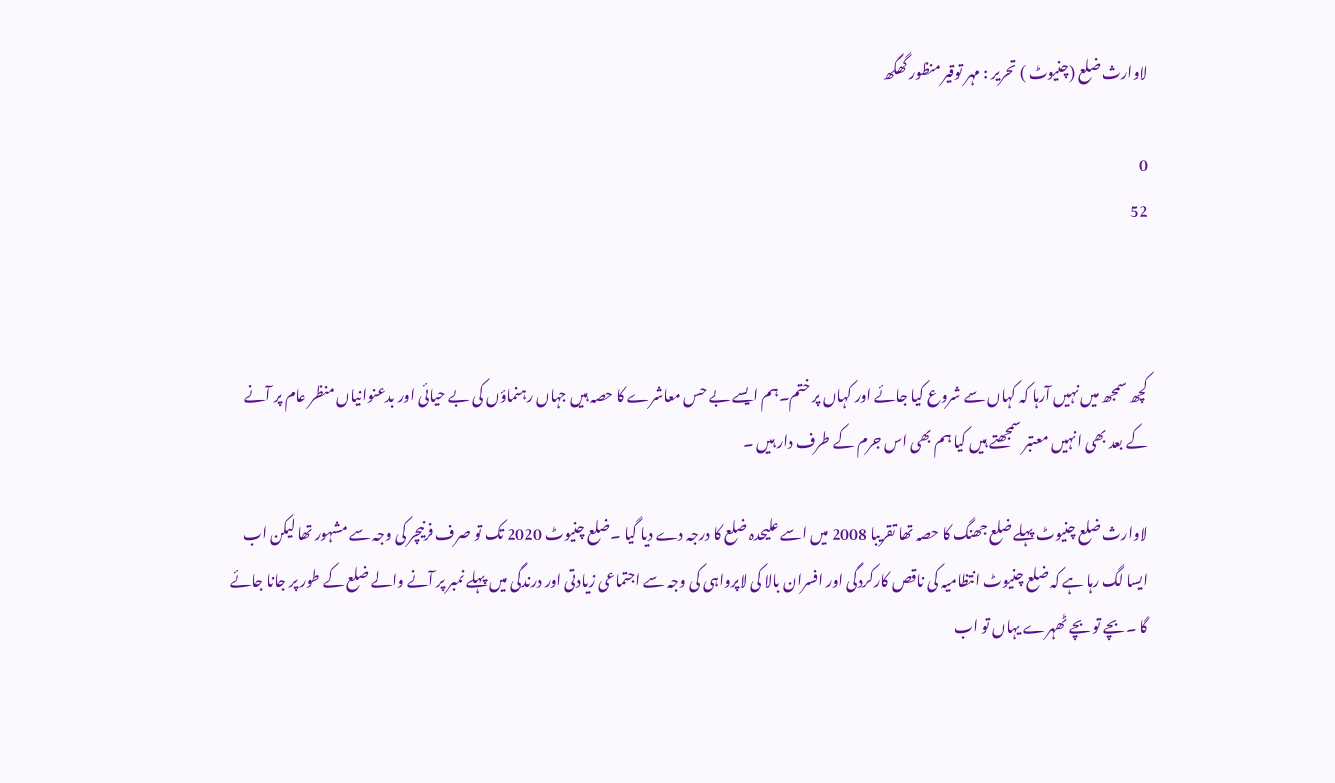لاوارث ضلع (چنیوٹ ) تحریر : مہر توقیر منظور گھگھ

0
52



کچھ سمجھ میں نہیں آرہا کہ کہاں سے شروع کیا جائے اور کہاں پر ختم۔ہم ایسے بے حس معاشرے کا حصہ ہیں جہاں رہنماؤں کی بے حیائی اور بدعنوانیاں منظر عام پر آنے کے بعد بھی انہیں معتبر سمجھتے ہیں کیا ہم بھی اس جرم کے طرف دار ہیں ۔

لاوارث ضلع چنیوٹ پہلے ضلع جھنگ کا حصہ تھا تقریبا 2008 میں اسے علیحدہ ضلع کا درجہ دے دیا گیا ۔ضلع چنیوٹ 2020 تک تو صرف فرنیچر کی وجہ سے مشہور تھا لیکن اب ایسا لگ رہا ہے کہ ضلع چنیوٹ انتظامیہ کی ناقص کارکردگی اور افسران بالا کی لاپرواہی کی وجہ سے اجتماعی زیادتی اور درندگی میں پہلے نمبر پر آنے والے ضلع کے طور پر جانا جائے گا ۔بچے تو بچے ٹھہرے یہاں تو اب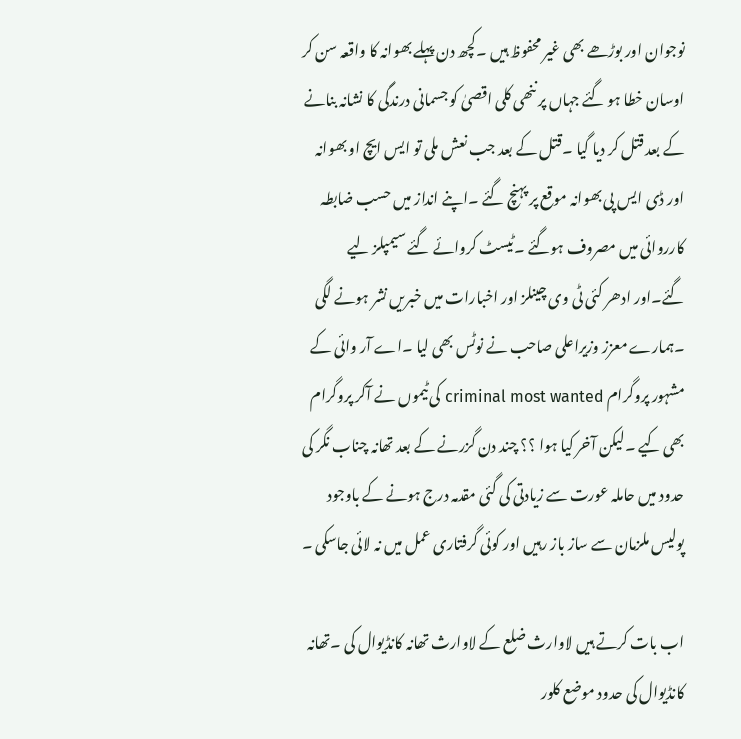نوجوان اور بوڑھے بھی غیر محفوظ ہیں ۔کچھ دن پہلے بھوانہ کا واقعہ سن کر اوسان خطا ہو گئے جہاں پر ننھی کلی اقصیٰ کو جسمانی درندگی کا نشانہ بنانے کے بعد قتل کر دیا گیا ۔قتل کے بعد جب نعش ملی تو ایس ایچ او بھوانہ اور ڈی ایس پی بھوانہ موقع پر پہنچ گئے ۔اپنے انداز میں حسب ضابطہ کارروائی میں مصروف ہوگئے ۔ٹیسٹ کروائے گئے سیمپلز لیے گئے۔اور ادھر کئی ٹی وی چینلز اور اخبارات میں خبریں نشر ہونے لگی ۔ہمارے معزز وزیراعلی صاحب نے نوٹس بھی لیا ۔اے آر وائی کے مشہور پروگرام criminal most wanted کی ٹیموں نے آکر پروگرام بھی کیے ۔لیکن آخر کیا ہوا ؟؟ چند دن گزرنے کے بعد تھانہ چناب نگر کی حدود میں حاملہ عورت سے زیادتی کی گئی مقدمہ درج ہونے کے باوجود پولیس ملزمان سے ساز باز رہیں اور کوئی گرفتاری عمل میں نہ لائی جاسکی ۔

اب بات کرتے ہیں لاوارث ضلع کے لاوارث تھانہ کانڈیوال کی ۔تھانہ کانڈیوال کی حدود موضع کلور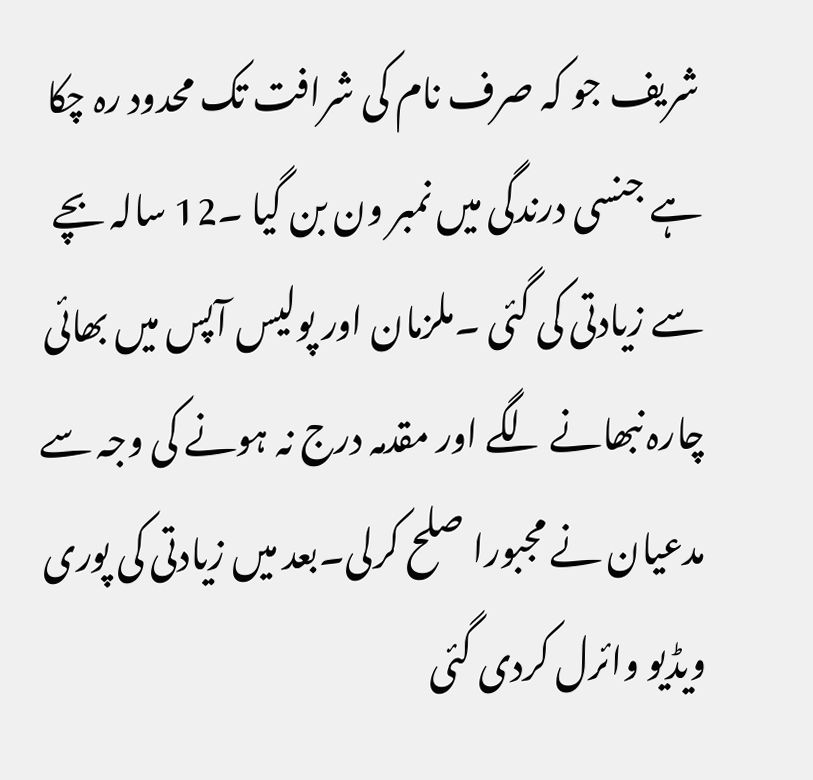شریف جو کہ صرف نام کی شرافت تک محدود رہ چکا ہے جنسی درندگی میں نمبر ون بن گیا ۔12 سالہ بچے سے زیادتی کی گئی ۔ملزمان اور پولیس آپس میں بھائی چارہ نبھانے لگے اور مقدمہ درج نہ ہونے کی وجہ سے مدعیان نے مجبورا صلح کرلی۔بعد میں زیادتی کی پوری ویڈیو وائرل کردی گئی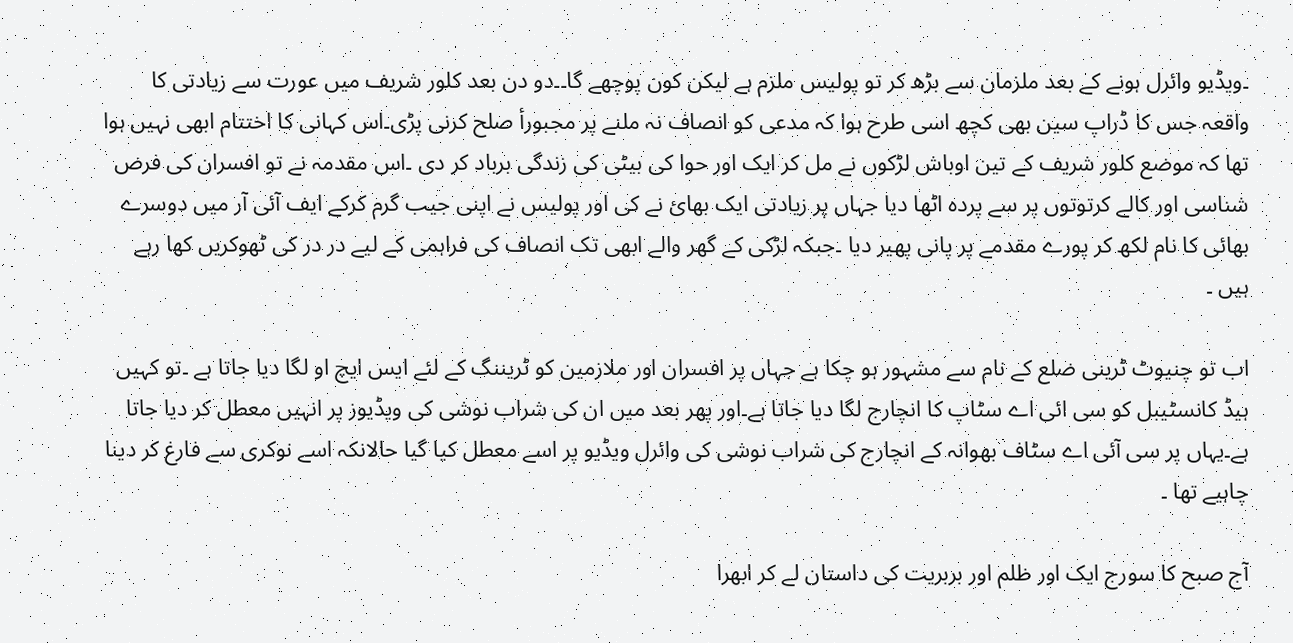۔ویڈیو وائرل ہونے کے بعد ملزمان سے بڑھ کر تو پولیس ملزم ہے لیکن کون پوچھے گا۔۔دو دن بعد کلور شریف میں عورت سے زیادتی کا واقعہ جس کا ڈراپ سین بھی کچھ اسی طرح ہوا کہ مدعی کو انصاف نہ ملنے پر مجبورأ صلح کرنی پڑی۔اس کہانی کا اختتام ابھی نہیں ہوا تھا کہ موضع کلور شریف کے تین اوباش لڑکوں نے مل کر ایک اور حوا کی بیٹی کی زندگی برباد کر دی ۔اس مقدمہ نے تو افسران کی فرض شناسی اور کالے کرتوتوں پر سے پردہ اٹھا دیا جہاں پر زیادتی ایک بھائ نے کی اور پولیس نے اپنی جیب گرم کرکے ایف آئی آر میں دوسرے بھائی کا نام لکھ کر پورے مقدمے پر پانی پھیر دیا ۔جبکہ لڑکی کے گھر والے ابھی تک انصاف کی فراہمی کے لیے در در کی ٹھوکریں کھا رہے ہیں ۔

اب تو چنیوٹ ٹرینی ضلع کے نام سے مشہور ہو چکا ہے جہاں پر افسران اور ملازمین کو ٹریننگ کے لئے ایس ایچ او لگا دیا جاتا ہے ۔تو کہیں ہیڈ کانسٹیبل کو سی ائی اے سٹاپ کا انچارج لگا دیا جاتا ہے۔اور پھر بعد میں ان کی شراب نوشی کی ویڈیوز پر انہیں معطل کر دیا جاتا ہے۔یہاں پر سی آئی اے سٹاف بھوانہ کے انچارج کی شراب نوشی کی وائرل ویڈیو پر اسے معطل کیا گیا حالانکہ اسے نوکری سے فارغ کر دینا چاہیے تھا ۔

آج صبح کا سورج ایک اور ظلم اور بربریت کی داستان لے کر ابھرا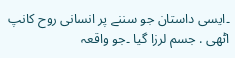۔ایسی داستان جو سننے پر انسانی روح کانپ اٹھی . جسم لرزا گیا ۔جو واقعہ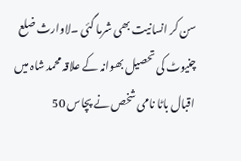سن کر انسانیت بھی شرما گئی ۔لاوارث ضلع چنیوٹ کی تحصیل بھوانہ کے علاقہ محمد شاہ میں اقبال باٹا نامی شخص نے پچاس 50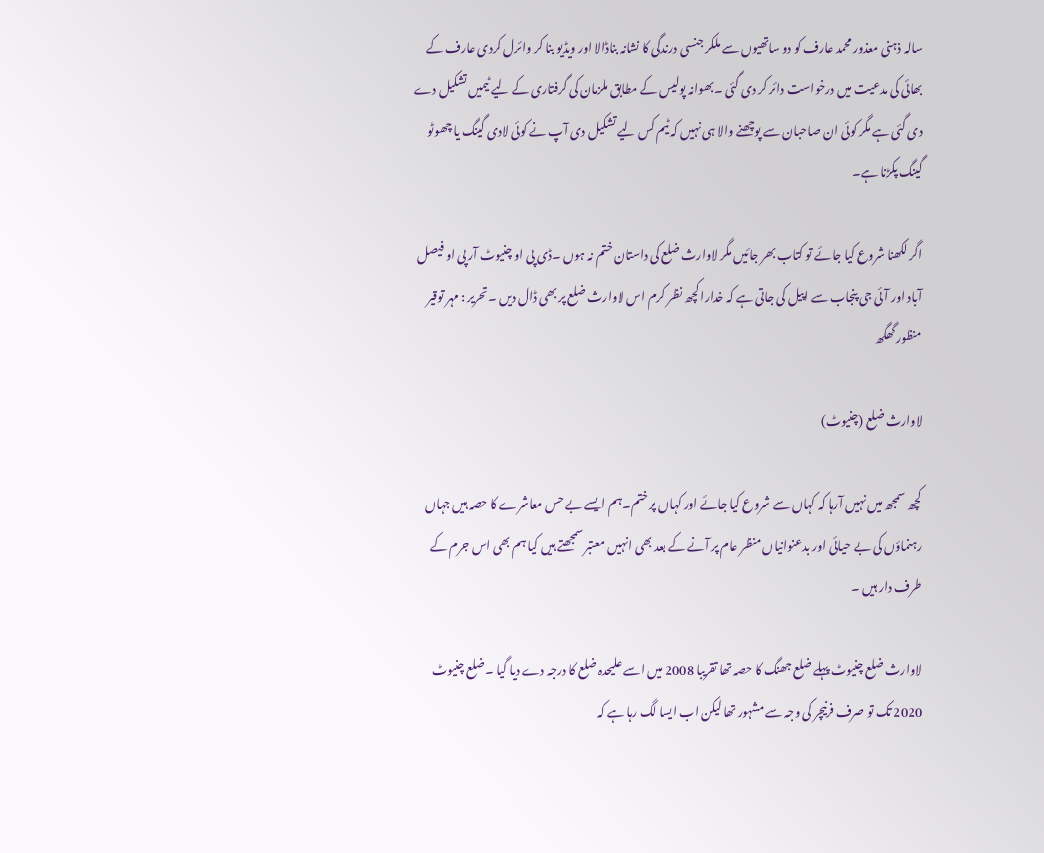سالہ ذہنی معذور محمد عارف کو دو ساتھیوں سے ملکر جنسی درندگی کا نشانہ بناڈالا اور ویڈیو بنا کر وائرل کردی عارف کے بھائی کی مدعیت میں درخواست دائر کر دی گئی ۔بھوانہ پولیس کے مطابق ملزمان کی گرفتاری کے لیے ٹیمیں تشکیل دے دی گئی ہے مگر کوئی ان صاحبان سے پوچھنے والا ہی نہیں کہ ٹیم کس لیے تشکیل دی آپ نے کوئی لادی گینگ یا چھوٹو گینگ پکڑنا ہے۔

اگر لکھنا شروع کیا جائے تو کتاب بھر جائیں مگر لاوارث ضلع کی داستان ختم نہ ہوں ۔ڈی پی او چنیوٹ آر پی او فیصل آباد اور آئی جی پنجاب سے اپیل کی جاتی ہے کہ خدارا کچھ نظر کرم اس لاوارث ضلع پر بھی ڈال دیں ۔تحریر : مہر توقیر منظور گھگھ

لاوارث ضلع (چنیوٹ)

کچھ سمجھ میں نہیں آرہا کہ کہاں سے شروع کیا جائے اور کہاں پر ختم۔ہم ایسے بے حس معاشرے کا حصہ ہیں جہاں رہنماؤں کی بے حیائی اور بدعنوانیاں منظر عام پر آنے کے بعد بھی انہیں معتبر سمجھتے ہیں کیا ہم بھی اس جرم کے طرف دار ہیں ۔

لاوارث ضلع چنیوٹ پہلے ضلع جھنگ کا حصہ تھا تقریبا 2008 میں اسے علیحدہ ضلع کا درجہ دے دیا گیا ۔ضلع چنیوٹ 2020 تک تو صرف فرنیچر کی وجہ سے مشہور تھا لیکن اب ایسا لگ رہا ہے کہ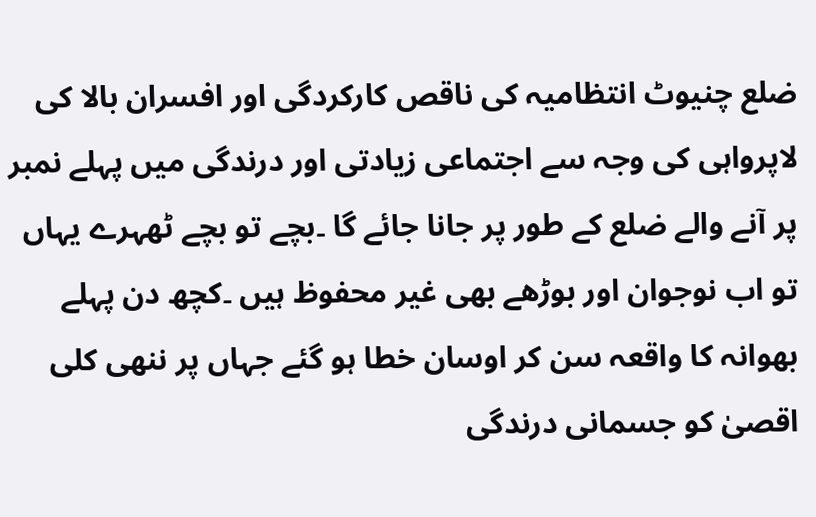ضلع چنیوٹ انتظامیہ کی ناقص کارکردگی اور افسران بالا کی لاپرواہی کی وجہ سے اجتماعی زیادتی اور درندگی میں پہلے نمبر پر آنے والے ضلع کے طور پر جانا جائے گا ۔بچے تو بچے ٹھہرے یہاں تو اب نوجوان اور بوڑھے بھی غیر محفوظ ہیں ۔کچھ دن پہلے بھوانہ کا واقعہ سن کر اوسان خطا ہو گئے جہاں پر ننھی کلی اقصیٰ کو جسمانی درندگی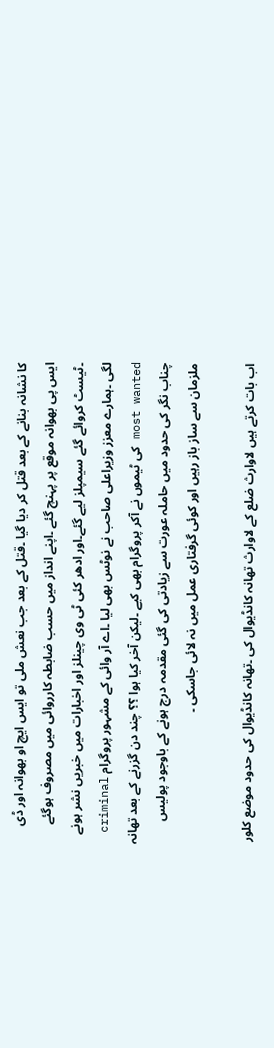کا نشانہ بنانے کے بعد قتل کر دیا گیا ۔قتل کے بعد جب نعش ملی تو ایس ایچ او بھوانہ اور ڈی ایس پی بھوانہ موقع پر پہنچ گئے ۔اپنے انداز میں حسب ضابطہ کارروائی میں مصروف ہوگئے ۔ٹیسٹ کروائے گئے سیمپلز لیے گئے۔اور ادھر کئی ٹی وی چینلز اور اخبارات میں خبریں نشر ہونے لگی ۔ہمارے معزز وزیراعلی صاحب نے نوٹس بھی لیا ۔اے آر وائی کے مشہور پروگرام criminal most wanted کی ٹیموں نے آکر پروگرام بھی کیے ۔لیکن آخر کیا ہوا ؟؟ چند دن گزرنے کے بعد تھانہ چناب نگر کی حدود میں حاملہ عورت سے زیادتی کی گئی مقدمہ درج ہونے کے باوجود پولیس ملزمان سے ساز باز رہیں اور کوئی گرفتاری عمل میں نہ لائی جاسکی ۔

اب بات کرتے ہیں لاوارث ضلع کے لاوارث تھانہ کانڈیوال کی ۔تھانہ کانڈیوال کی حدود موضع کلور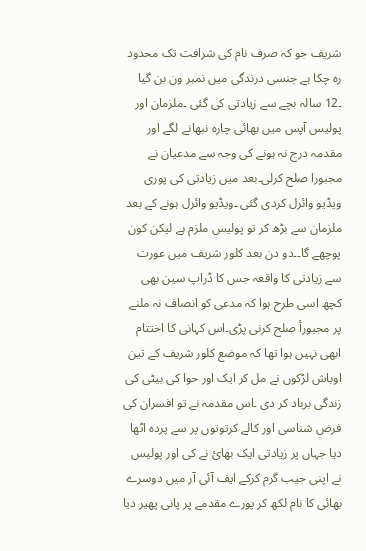شریف جو کہ صرف نام کی شرافت تک محدود رہ چکا ہے جنسی درندگی میں نمبر ون بن گیا ۔12 سالہ بچے سے زیادتی کی گئی ۔ملزمان اور پولیس آپس میں بھائی چارہ نبھانے لگے اور مقدمہ درج نہ ہونے کی وجہ سے مدعیان نے مجبورا صلح کرلی۔بعد میں زیادتی کی پوری ویڈیو وائرل کردی گئی ۔ویڈیو وائرل ہونے کے بعد ملزمان سے بڑھ کر تو پولیس ملزم ہے لیکن کون پوچھے گا۔۔دو دن بعد کلور شریف میں عورت سے زیادتی کا واقعہ جس کا ڈراپ سین بھی کچھ اسی طرح ہوا کہ مدعی کو انصاف نہ ملنے پر مجبورأ صلح کرنی پڑی۔اس کہانی کا اختتام ابھی نہیں ہوا تھا کہ موضع کلور شریف کے تین اوباش لڑکوں نے مل کر ایک اور حوا کی بیٹی کی زندگی برباد کر دی ۔اس مقدمہ نے تو افسران کی فرض شناسی اور کالے کرتوتوں پر سے پردہ اٹھا دیا جہاں پر زیادتی ایک بھائ نے کی اور پولیس نے اپنی جیب گرم کرکے ایف آئی آر میں دوسرے بھائی کا نام لکھ کر پورے مقدمے پر پانی پھیر دیا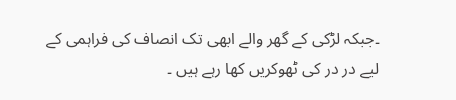۔جبکہ لڑکی کے گھر والے ابھی تک انصاف کی فراہمی کے لیے در در کی ٹھوکریں کھا رہے ہیں ۔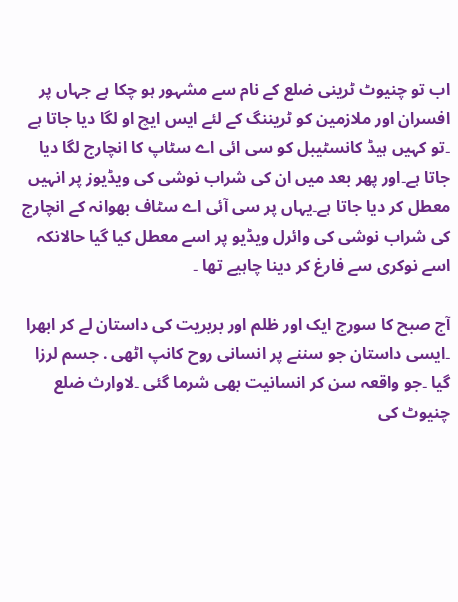اب تو چنیوٹ ٹرینی ضلع کے نام سے مشہور ہو چکا ہے جہاں پر افسران اور ملازمین کو ٹریننگ کے لئے ایس ایچ او لگا دیا جاتا ہے ۔تو کہیں ہیڈ کانسٹیبل کو سی ائی اے سٹاپ کا انچارج لگا دیا جاتا ہے۔اور پھر بعد میں ان کی شراب نوشی کی ویڈیوز پر انہیں معطل کر دیا جاتا ہے۔یہاں پر سی آئی اے سٹاف بھوانہ کے انچارج کی شراب نوشی کی وائرل ویڈیو پر اسے معطل کیا گیا حالانکہ اسے نوکری سے فارغ کر دینا چاہیے تھا ۔

آج صبح کا سورج ایک اور ظلم اور بربریت کی داستان لے کر ابھرا ۔ایسی داستان جو سننے پر انسانی روح کانپ اٹھی . جسم لرزا گیا ۔جو واقعہ سن کر انسانیت بھی شرما گئی ۔لاوارث ضلع چنیوٹ کی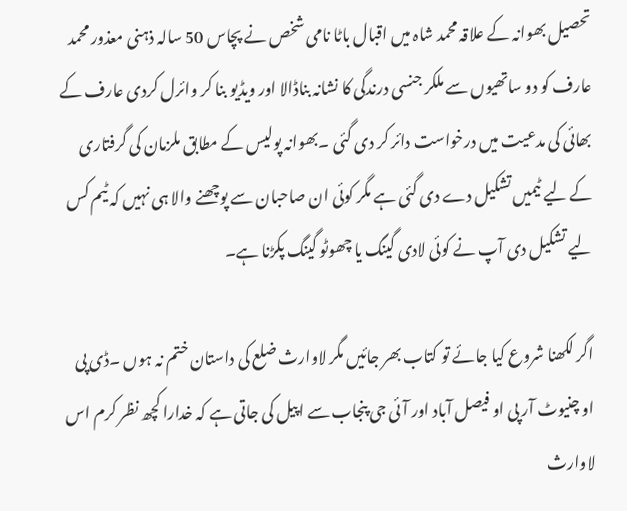تحصیل بھوانہ کے علاقہ محمد شاہ میں اقبال باٹا نامی شخص نے پچاس 50 سالہ ذہنی معذور محمد عارف کو دو ساتھیوں سے ملکر جنسی درندگی کا نشانہ بناڈالا اور ویڈیو بنا کر وائرل کردی عارف کے بھائی کی مدعیت میں درخواست دائر کر دی گئی ۔بھوانہ پولیس کے مطابق ملزمان کی گرفتاری کے لیے ٹیمیں تشکیل دے دی گئی ہے مگر کوئی ان صاحبان سے پوچھنے والا ہی نہیں کہ ٹیم کس لیے تشکیل دی آپ نے کوئی لادی گینگ یا چھوٹو گینگ پکڑنا ہے۔

اگر لکھنا شروع کیا جائے تو کتاب بھر جائیں مگر لاوارث ضلع کی داستان ختم نہ ہوں ۔ڈی پی او چنیوٹ آر پی او فیصل آباد اور آئی جی پنجاب سے اپیل کی جاتی ہے کہ خدارا کچھ نظر کرم اس لاوارث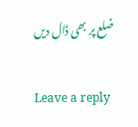ضلع پر بھی ڈال دیں

Leave a reply